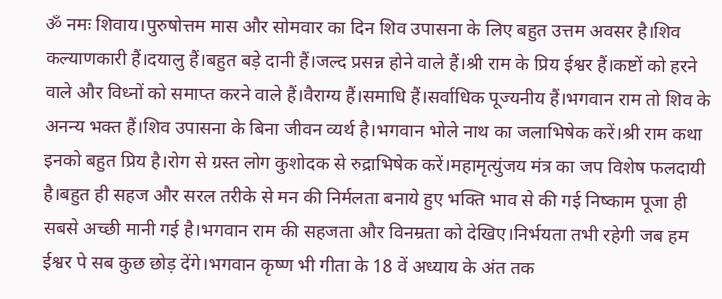ॐ नमः शिवाय।पुरुषोत्तम मास और सोमवार का दिन शिव उपासना के लिए बहुत उत्तम अवसर है।शिव कल्याणकारी हैं।दयालु हैं।बहुत बड़े दानी हैं।जल्द प्रसन्न होने वाले हैं।श्री राम के प्रिय ईश्वर हैं।कष्टों को हरने वाले और विध्नों को समाप्त करने वाले हैं।वैराग्य हैं।समाधि हैं।सर्वाधिक पूज्यनीय हैं।भगवान राम तो शिव के अनन्य भक्त हैं।शिव उपासना के बिना जीवन व्यर्थ है।भगवान भोले नाथ का जलाभिषेक करें।श्री राम कथा इनको बहुत प्रिय है।रोग से ग्रस्त लोग कुशोदक से रुद्राभिषेक करें।महामृत्युंजय मंत्र का जप विशेष फलदायी है।बहुत ही सहज और सरल तरीके से मन की निर्मलता बनाये हुए भक्ति भाव से की गई निष्काम पूजा ही सबसे अच्छी मानी गई है।भगवान राम की सहजता और विनम्रता को देखिए।निर्भयता तभी रहेगी जब हम ईश्वर पे सब कुछ छोड़ देंगे।भगवान कृष्ण भी गीता के 18 वें अध्याय के अंत तक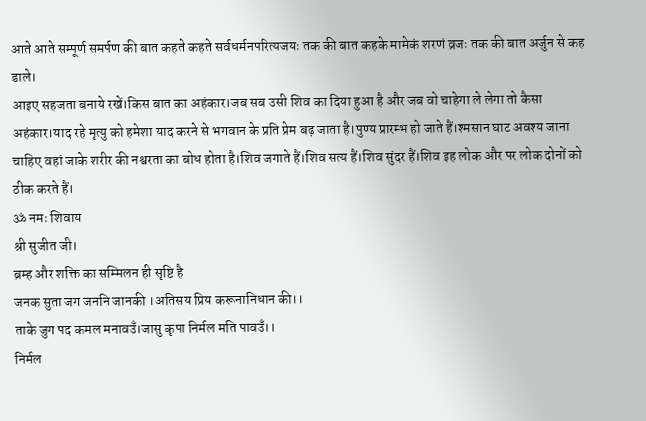आते आते सम्पूर्ण समर्पण की बात कहते कहते सर्वधर्मनपरित्यजयः तक की बात कहके मामेकं शरणं व्रजः तक की बात अर्जुन से कह डाले।
आइए सहजता बनाये रखें।किस बात का अहंकार।जब सब उसी शिव का दिया हुआ है और जब वो चाहेगा ले लेगा तो कैसा अहंकार।याद रहे मृत्यु को हमेशा याद करने से भगवान के प्रति प्रेम बढ़ जाता है।पुण्य प्रारम्भ हो जाते हैं।श्मसान घाट अवश्य जाना चाहिए वहां जाके शरीर की नश्वरता का बोध होता है।शिव जगाते हैं।शिव सत्य हैं।शिव सुंदर हैं।शिव इह लोक और पर लोक दोनों को ठीक करते हैं।
ॐ नमः शिवाय
श्री सुजीत जी।
ब्रम्ह और शक्ति का सम्मिलन ही सृष्टि है
जनक सुता जग जननि जानकी ।अतिसय प्रिय करूनानिधान की।।
ताके जुग पद कमल मनावउँ।जासु कृपा निर्मल मति पावउँ।।
निर्मल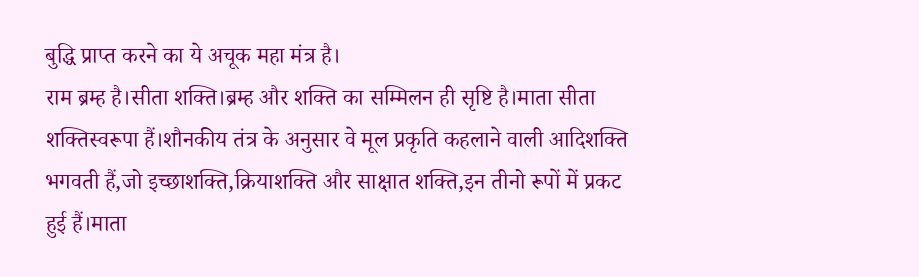बुद्धि प्राप्त करने का ये अचूक महा मंत्र है।
राम ब्रम्ह है।सीता शक्ति।ब्रम्ह और शक्ति का सम्मिलन ही सृष्टि है।माता सीता शक्तिस्वरूपा हैं।शौनकीय तंत्र के अनुसार वे मूल प्रकृति कहलाने वाली आदिशक्ति भगवती हैं,जो इच्छाशक्ति,क्रियाशक्ति और साक्षात शक्ति,इन तीनो रूपों में प्रकट हुई हैं।माता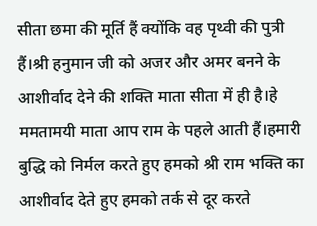सीता छमा की मूर्ति हैं क्योंकि वह पृथ्वी की पुत्री हैं।श्री हनुमान जी को अजर और अमर बनने के आशीर्वाद देने की शक्ति माता सीता में ही है।हे ममतामयी माता आप राम के पहले आती हैं।हमारी बुद्धि को निर्मल करते हुए हमको श्री राम भक्ति का आशीर्वाद देते हुए हमको तर्क से दूर करते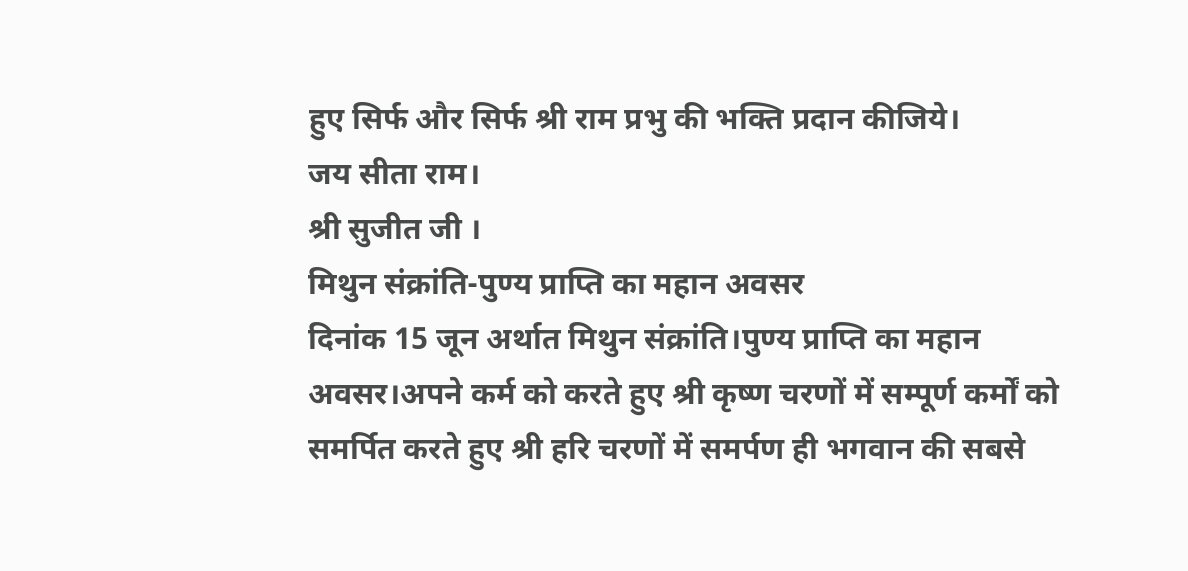हुए सिर्फ और सिर्फ श्री राम प्रभु की भक्ति प्रदान कीजिये।
जय सीता राम।
श्री सुजीत जी ।
मिथुन संक्रांति-पुण्य प्राप्ति का महान अवसर
दिनांक 15 जून अर्थात मिथुन संक्रांति।पुण्य प्राप्ति का महान अवसर।अपने कर्म को करते हुए श्री कृष्ण चरणों में सम्पूर्ण कर्मों को समर्पित करते हुए श्री हरि चरणों में समर्पण ही भगवान की सबसे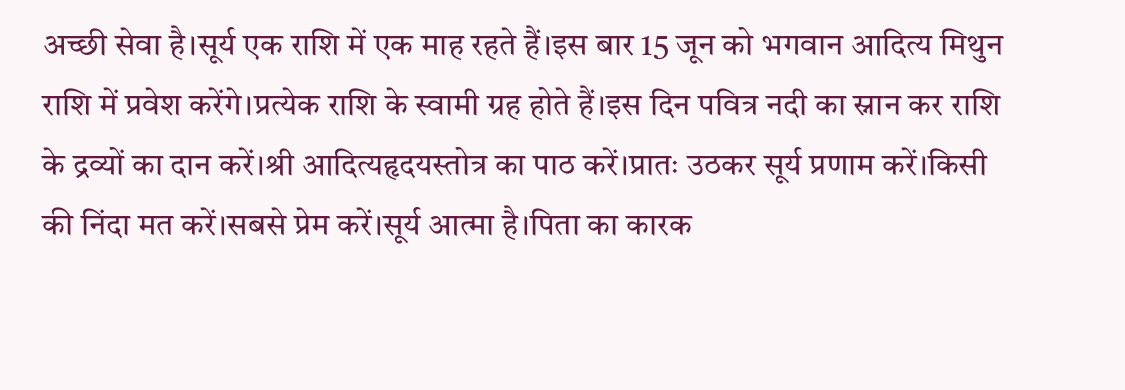अच्छी सेवा है।सूर्य एक राशि में एक माह रहते हैं।इस बार 15 जून को भगवान आदित्य मिथुन राशि में प्रवेश करेंगे।प्रत्येक राशि के स्वामी ग्रह होते हैं।इस दिन पवित्र नदी का स्नान कर राशि के द्रव्यों का दान करें।श्री आदित्यहृदयस्तोत्र का पाठ करें।प्रातः उठकर सूर्य प्रणाम करें।किसी की निंदा मत करें।सबसे प्रेम करें।सूर्य आत्मा है।पिता का कारक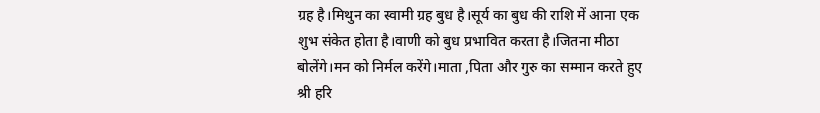ग्रह है।मिथुन का स्वामी ग्रह बुध है।सूर्य का बुध की राशि में आना एक शुभ संकेत होता है।वाणी को बुध प्रभावित करता है।जितना मीठा बोलेंगे।मन को निर्मल करेंगे।माता ,पिता और गुरु का सम्मान करते हुए श्री हरि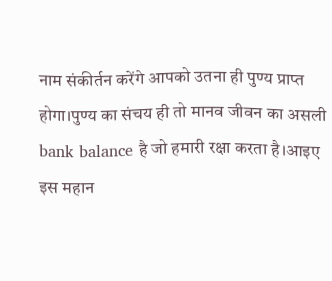नाम संकीर्तन करेंगे आपको उतना ही पुण्य प्राप्त होगा।पुण्य का संचय ही तो मानव जीवन का असली bank balance है जो हमारी रक्षा करता है।आइए इस महान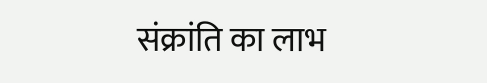संक्रांति का लाभ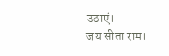उठाएं।
जय सीता राम।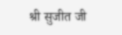श्री सुजीत जी